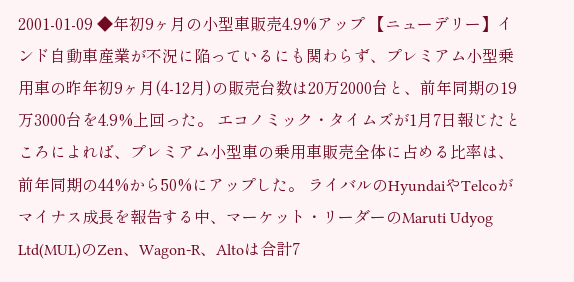2001-01-09 ◆年初9ヶ月の小型車販売4.9%アップ 【ニューデリー】インド自動車産業が不況に陥っているにも関わらず、プレミアム小型乗用車の昨年初9ヶ月(4-12月)の販売台数は20万2000台と、前年同期の19万3000台を4.9%上回った。 エコノミック・タイムズが1月7日報じたところによれば、プレミアム小型車の乗用車販売全体に占める比率は、前年同期の44%から50%にアップした。 ライバルのHyundaiやTelcoがマイナス成長を報告する中、マーケット・リーダーのMaruti Udyog Ltd(MUL)のZen、Wagon-R、Altoは合計7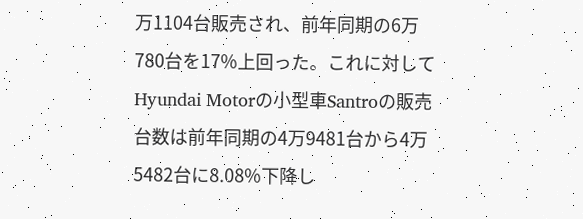万1104台販売され、前年同期の6万780台を17%上回った。これに対してHyundai Motorの小型車Santroの販売台数は前年同期の4万9481台から4万5482台に8.08%下降し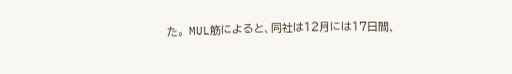た。 MUL筋によると、同社は12月には17日間、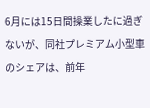6月には15日間操業したに過ぎないが、同社プレミアム小型車のシェアは、前年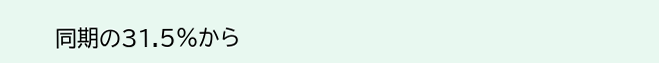同期の31.5%から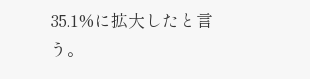35.1%に拡大したと言う。